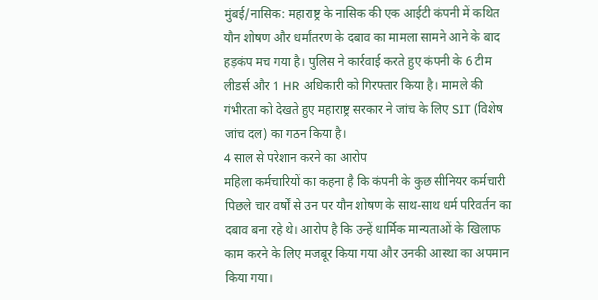मुंबई/नासिक: महाराष्ट्र के नासिक की एक आईटी कंपनी में कथित यौन शोषण और धर्मांतरण के दबाव का मामला सामने आने के बाद हड़कंप मच गया है। पुलिस ने कार्रवाई करते हुए कंपनी के 6 टीम लीडर्स और 1 HR अधिकारी को गिरफ्तार किया है। मामले की गंभीरता को देखते हुए महाराष्ट्र सरकार ने जांच के लिए SIT (विशेष जांच दल) का गठन किया है।
4 साल से परेशान करने का आरोप
महिला कर्मचारियों का कहना है कि कंपनी के कुछ सीनियर कर्मचारी पिछले चार वर्षों से उन पर यौन शोषण के साथ-साथ धर्म परिवर्तन का दबाव बना रहे थे। आरोप है कि उन्हें धार्मिक मान्यताओं के खिलाफ काम करने के लिए मजबूर किया गया और उनकी आस्था का अपमान किया गया।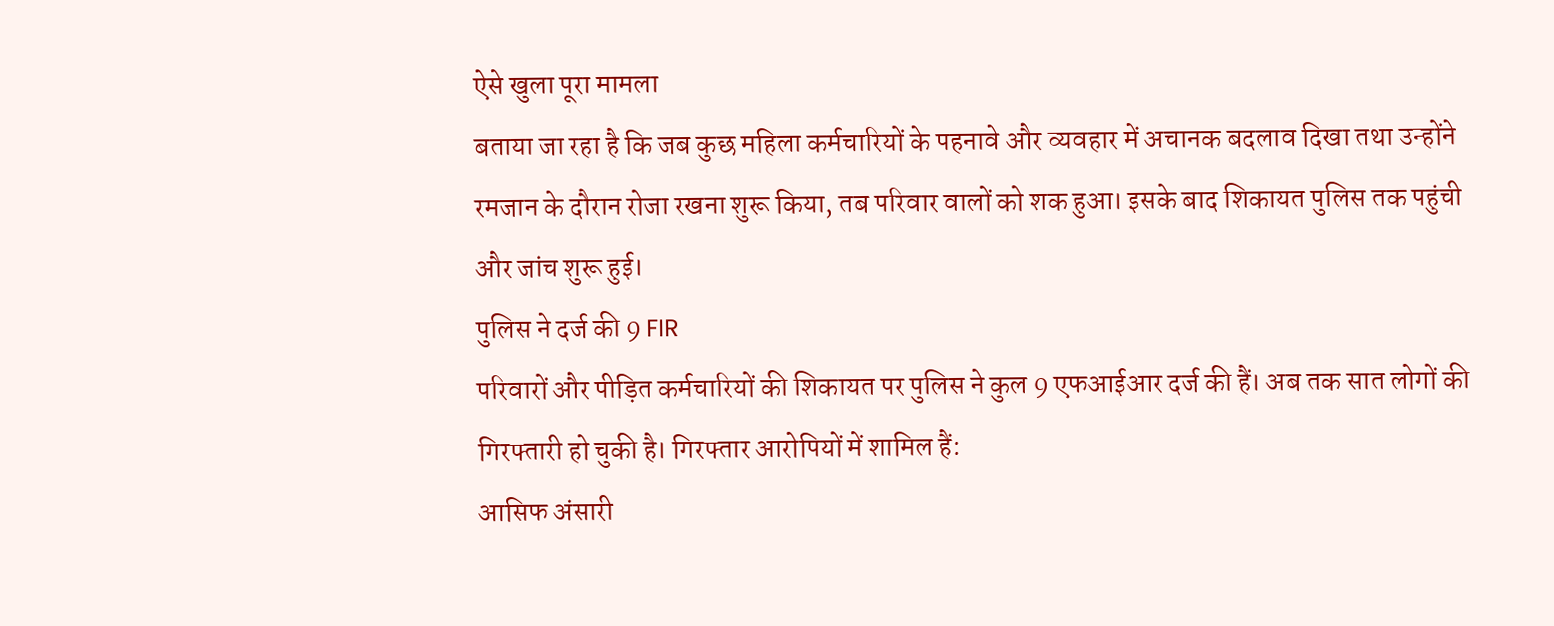ऐसे खुला पूरा मामला
बताया जा रहा है कि जब कुछ महिला कर्मचारियों के पहनावे और व्यवहार में अचानक बदलाव दिखा तथा उन्होंने रमजान के दौरान रोजा रखना शुरू किया, तब परिवार वालों को शक हुआ। इसके बाद शिकायत पुलिस तक पहुंची और जांच शुरू हुई।
पुलिस ने दर्ज की 9 FIR
परिवारों और पीड़ित कर्मचारियों की शिकायत पर पुलिस ने कुल 9 एफआईआर दर्ज की हैं। अब तक सात लोगों की गिरफ्तारी हो चुकी है। गिरफ्तार आरोपियों में शामिल हैं:
आसिफ अंसारी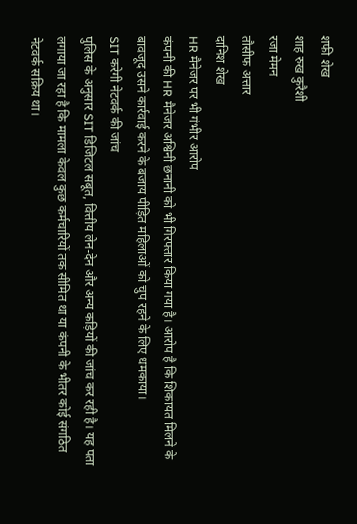शफी शेख
शाह रुख कुरैशी
रजा मेमन
तौसीफ अत्तार
दानिश शेख
HR मैनेजर पर भी गंभीर आरोप
कंपनी की HR मैनेजर अश्विनी छनानी को भी गिरफ्तार किया गया है। आरोप है कि शिकायत मिलने के बावजूद उसने कार्रवाई करने के बजाय पीड़ित महिलाओं को चुप रहने के लिए धमकाया।
SIT करेगी नेटवर्क की जांच
पुलिस के अनुसार SIT डिजिटल सबूत, वित्तीय लेन-देन और अन्य कड़ियों की जांच कर रही है। यह पता लगाया जा रहा है कि मामला केवल कुछ कर्मचारियों तक सीमित था या कंपनी के भीतर कोई संगठित नेटवर्क सक्रिय था।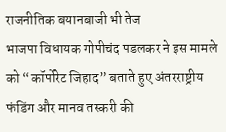राजनीतिक बयानबाजी भी तेज
भाजपा विधायक गोपीचंद पडलकर ने इस मामले को “कॉर्पोरेट जिहाद” बताते हुए अंतरराष्ट्रीय फंडिंग और मानव तस्करी की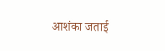आशंका जताई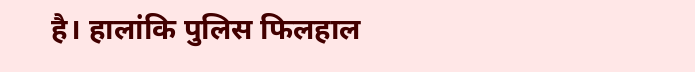है। हालांकि पुलिस फिलहाल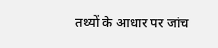तथ्यों के आधार पर जांच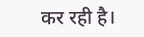कर रही है।